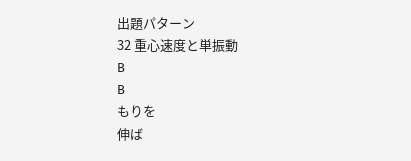出題パターン
32 重心速度と単振動
B
B
もりを
伸ば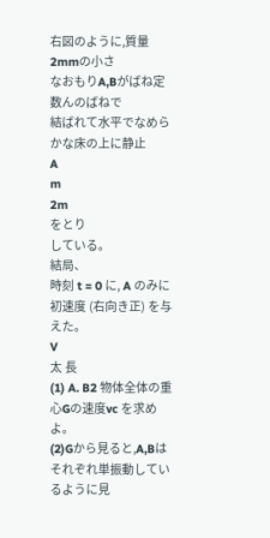右図のように,質量2mmの小さ
なおもりA,Bがばね定数んのばねで
結ばれて水平でなめらかな床の上に静止
A
m
2m
をとり
している。
結局、
時刻 t = 0 に, A のみに初速度 (右向き正) を与えた。
V
太 長
(1) A. B2 物体全体の重心Gの速度vc を求めよ。
(2)Gから見ると,A,Bはそれぞれ単振動しているように見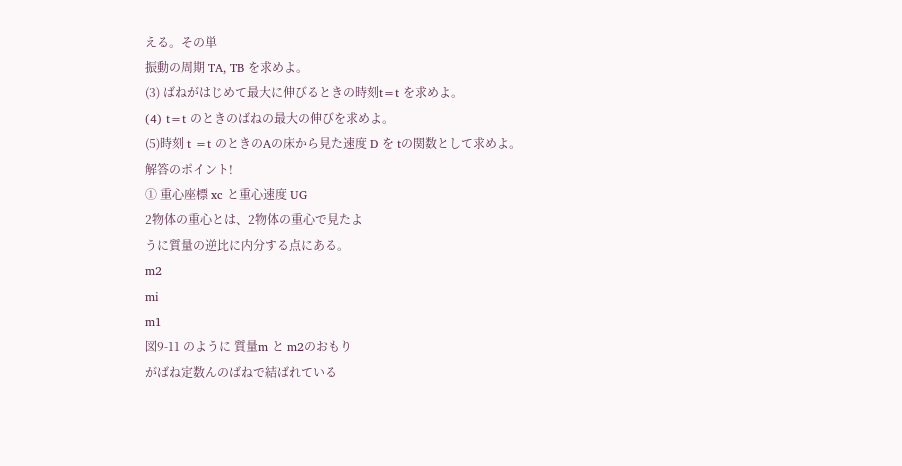える。その単
振動の周期 TA, TB を求めよ。
(3) ばねがはじめて最大に伸びるときの時刻t=t を求めよ。
(4) t=t のときのばねの最大の伸びを求めよ。
(5)時刻 t =t のときのAの床から見た速度 D を tの関数として求めよ。
解答のポイント!
① 重心座標 xc と重心速度 UG
2物体の重心とは、2物体の重心で見たよ
うに質量の逆比に内分する点にある。
m2
mi
m1
図9-11 のように 質量m と m2のおもり
がばね定数んのばねで結ばれている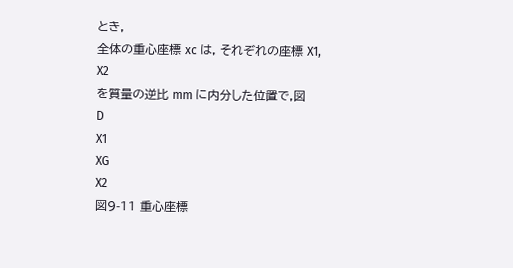とき,
全体の重心座標 xc は, それぞれの座標 X1, X2
を質量の逆比 mm に内分した位置で,図
D
X1
XG
X2
図9-11 重心座標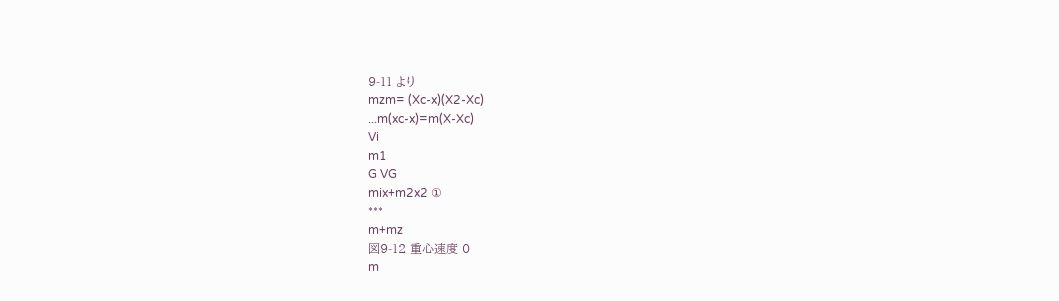9-11 より
mzm= (Xc-x)(X2-Xc)
...m(xc-x)=m(X-Xc)
Vi
m1
G VG
mix+m2x2 ①
***
m+mz
図9-12 重心速度 0
m